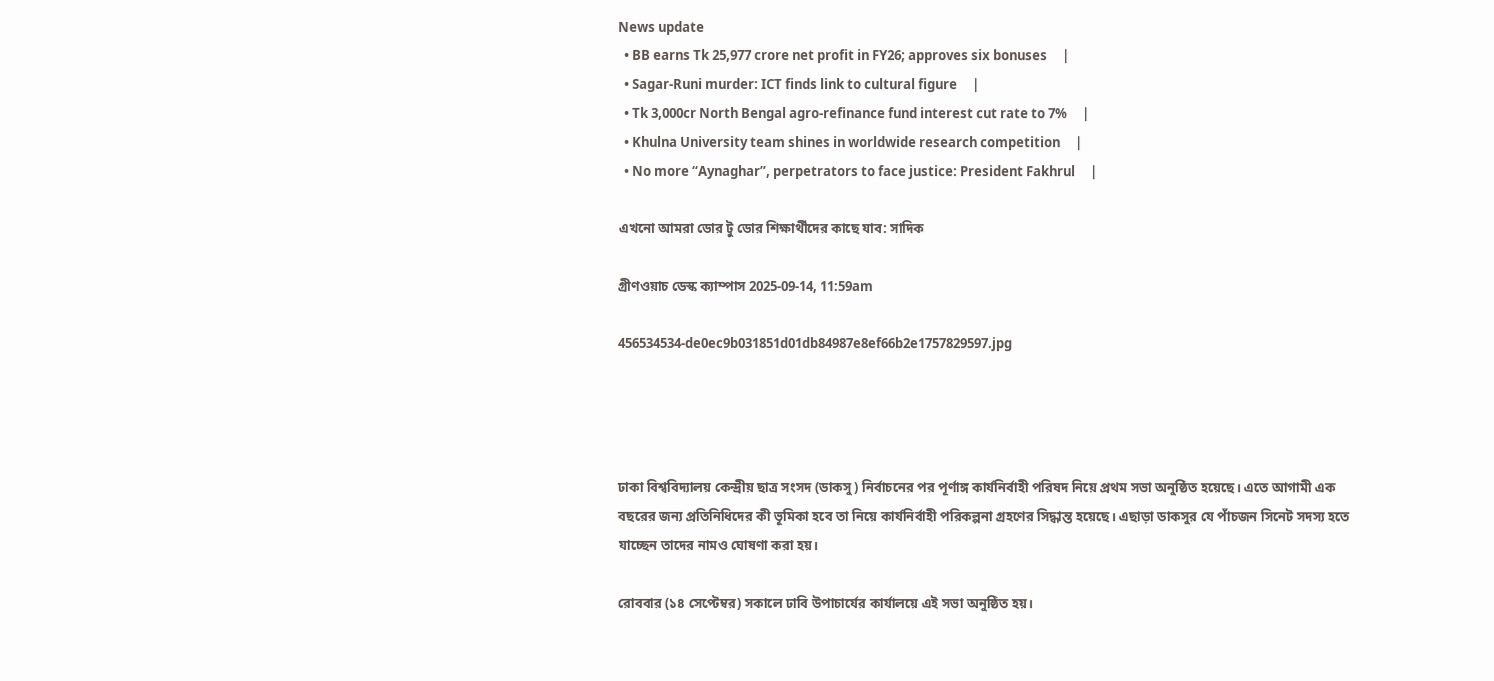News update
  • BB earns Tk 25,977 crore net profit in FY26; approves six bonuses     |
  • Sagar-Runi murder: ICT finds link to cultural figure     |
  • Tk 3,000cr North Bengal agro-refinance fund interest cut rate to 7%     |
  • Khulna University team shines in worldwide research competition     |
  • No more “Aynaghar”, perpetrators to face justice: President Fakhrul     |

এখনো আমরা ডোর টু ডোর শিক্ষার্থীদের কাছে যাব: সাদিক

গ্রীণওয়াচ ডেস্ক ক্যাম্পাস 2025-09-14, 11:59am

456534534-de0ec9b031851d01db84987e8ef66b2e1757829597.jpg




ঢাকা বিশ্ববিদ্যালয় কেন্দ্রীয় ছাত্র সংসদ (ডাকসু) নির্বাচনের পর পূর্ণাঙ্গ কার্যনির্বাহী পরিষদ নিয়ে প্রথম সভা অনুষ্ঠিত হয়েছে। এতে আগামী এক বছরের জন্য প্রতিনিধিদের কী ভূমিকা হবে তা নিয়ে কার্যনির্বাহী পরিকল্পনা গ্রহণের সিদ্ধান্ত হয়েছে। এছাড়া ডাকসুর যে পাঁচজন সিনেট সদস্য হতে যাচ্ছেন তাদের নামও ঘোষণা করা হয়।

রোববার (১৪ সেপ্টেম্বর) সকালে ঢাবি উপাচার্যের কার্যালয়ে এই সভা অনুষ্ঠিত হয়।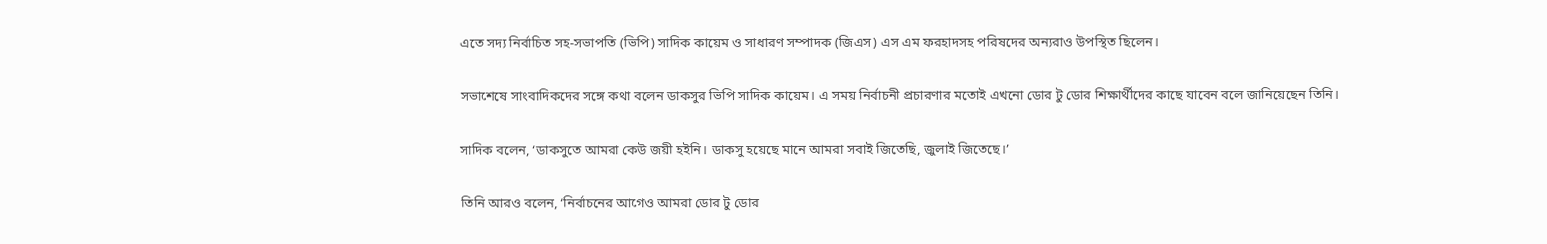এতে সদ্য নির্বাচিত সহ-সভাপতি (ভিপি) সাদিক কায়েম ও সাধারণ সম্পাদক (জিএস) এস এম ফরহাদসহ পরিষদের অন্যরাও উপস্থিত ছিলেন।

সভাশেষে সাংবাদিকদের সঙ্গে কথা বলেন ডাকসুর ভিপি সাদিক কায়েম। এ সময় নির্বাচনী প্রচারণার মতোই এখনো ডোর টু ডোর শিক্ষার্থীদের কাছে যাবেন বলে জানিয়েছেন তিনি।

সাদিক বলেন, ‘ডাকসুতে আমরা কেউ জয়ী হইনি। ডাকসু হয়েছে মানে আমরা সবাই জিতেছি, জুলাই জিতেছে।’

তিনি আরও বলেন, ‘নির্বাচনের আগেও আমরা ডোর টু ডোর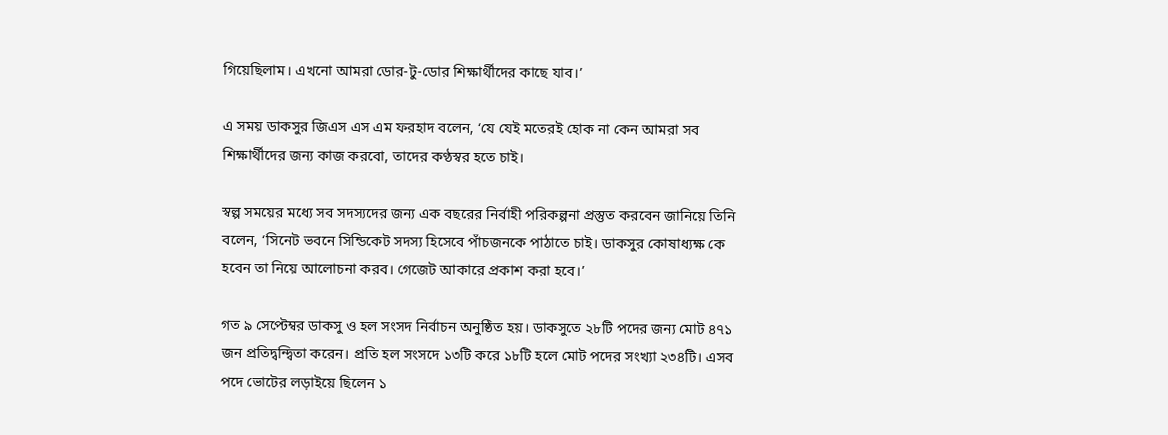গিয়েছিলাম। এখনো আমরা ডোর-টু-ডোর শিক্ষার্থীদের কাছে যাব।’

এ সময় ডাকসুর জিএস এস এম ফরহাদ বলেন, ‘যে যেই মতেরই হোক না কেন আমরা সব শিক্ষার্থীদের জন্য কাজ করবো, তাদের কণ্ঠস্বর হতে চাই।

স্বল্প সময়ের মধ্যে সব সদস্যদের জন্য এক বছরের নির্বাহী পরিকল্পনা প্রস্তুত করবেন জানিয়ে তিনি বলেন, ‘সিনেট ভবনে সিন্ডিকেট সদস্য হিসেবে পাঁচজনকে পাঠাতে চাই। ডাকসুর কোষাধ্যক্ষ কে হবেন তা নিয়ে আলোচনা করব। গেজেট আকারে প্রকাশ করা হবে।’

গত ৯ সেপ্টেম্বর ডাকসু ও হল সংসদ নির্বাচন অনুষ্ঠিত হয়। ডাকসুতে ২৮টি পদের জন্য মোট ৪৭১ জন প্রতিদ্বন্দ্বিতা করেন। প্রতি হল সংসদে ১৩টি করে ১৮টি হলে মোট পদের সংখ্যা ২৩৪টি। এসব পদে ভোটের লড়াইয়ে ছিলেন ১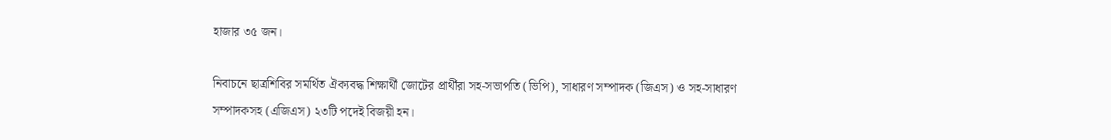হাজার ৩৫ জন।

নিবাচনে ছাত্রশিবির সমর্থিত ঐক্যবদ্ধ শিক্ষার্থী জোটের প্রার্থীরা সহ-সভাপতি (ভিপি), সাধারণ সম্পাদক (জিএস) ও সহ-সাধারণ সম্পাদকসহ (এজিএস) ২৩টি পদেই বিজয়ী হন।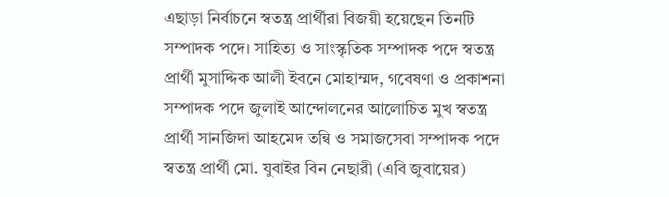এছাড়া নির্বাচনে স্বতন্ত্র প্রার্থীরা বিজয়ী হয়েছেন তিনটি সম্পাদক পদে। সাহিত্য ও সাংস্কৃতিক সম্পাদক পদে স্বতন্ত্র প্রার্থী মুসাদ্দিক আলী ইবনে মোহাম্মদ, গবেষণা ও প্রকাশনা সম্পাদক পদে জুলাই আন্দোলনের আলোচিত মুখ স্বতন্ত্র প্রার্থী সানজিদা আহমেদ তন্বি ও সমাজসেবা সম্পাদক পদে স্বতন্ত্র প্রার্থী মো. যুবাইর বিন নেছারী (এবি জুবায়ের)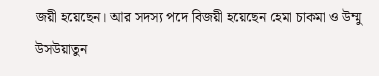জয়ী হয়েছেন। আর সদস্য পদে বিজয়ী হয়েছেন হেমা চাকমা ও উম্মু উসউয়াতুন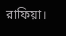রাফিয়া।